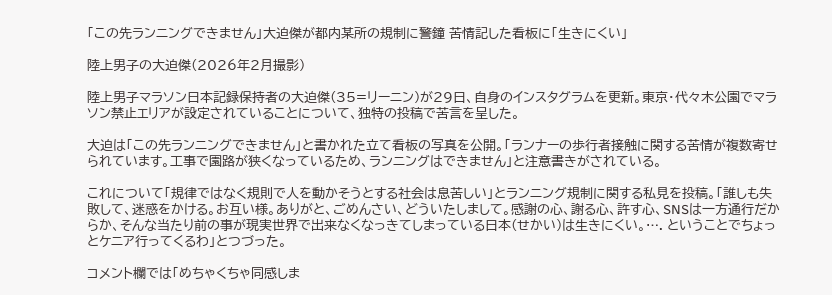「この先ランニングできません」大迫傑が都内某所の規制に警鐘 苦情記した看板に「生きにくい」

陸上男子の大迫傑(2026年2月撮影)

陸上男子マラソン日本記録保持者の大迫傑(35=リーニン)が29日、自身のインスタグラムを更新。東京・代々木公園でマラソン禁止エリアが設定されていることについて、独特の投稿で苦言を呈した。

大迫は「この先ランニングできません」と書かれた立て看板の写真を公開。「ランナーの歩行者接触に関する苦情が複数寄せられています。工事で園路が狭くなっているため、ランニングはできません」と注意書きがされている。

これについて「規律ではなく規則で人を動かそうとする社会は息苦しい」とランニング規制に関する私見を投稿。「誰しも失敗して、迷惑をかける。お互い様。ありがと、ごめんさい、どういたしまして。感謝の心、謝る心、許す心、SNSは一方通行だからか、そんな当たり前の事が現実世界で出来なくなっきてしまっている日本(せかい)は生きにくい。…. ということでちょっとケニア行ってくるわ」とつづった。

コメント欄では「めちゃくちゃ同感しま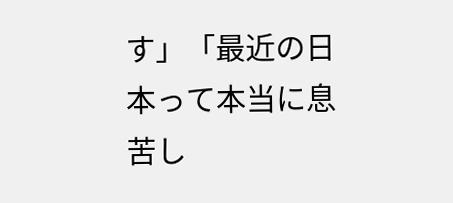す」「最近の日本って本当に息苦し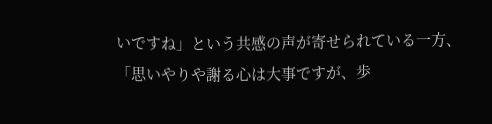いですね」という共感の声が寄せられている一方、「思いやりや謝る心は大事ですが、歩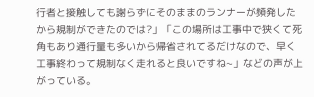行者と接触しても謝らずにそのままのランナーが頻発したから規制ができたのでは?」「この場所は工事中で狭くて死角もあり通行量も多いから帰省されてるだけなので、早く工事終わって規制なく走れると良いですね~」などの声が上がっている。